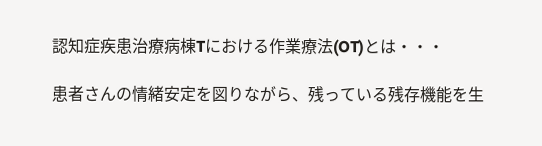認知症疾患治療病棟Tにおける作業療法(OT)とは・・・

患者さんの情緒安定を図りながら、残っている残存機能を生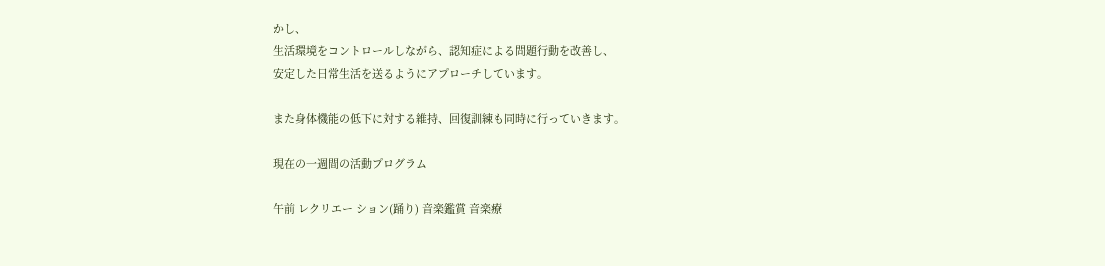かし、
生活環境をコントロールしながら、認知症による問題行動を改善し、
安定した日常生活を送るようにアプローチしています。

また身体機能の低下に対する維持、回復訓練も同時に行っていきます。

現在の一週間の活動プログラム

午前 レクリエー ション(踊り) 音楽鑑賞 音楽療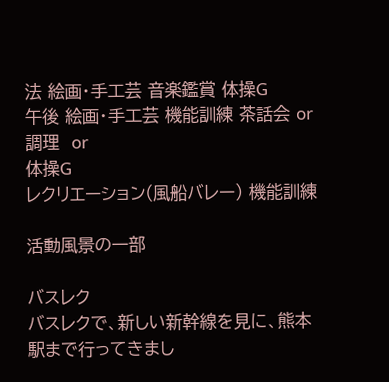法 絵画・手工芸 音楽鑑賞 体操G
午後 絵画・手工芸 機能訓練 茶話会 or
調理  or
体操G
レクリエーション(風船バレー) 機能訓練

活動風景の一部

バスレク
バスレクで、新しい新幹線を見に、熊本駅まで行ってきまし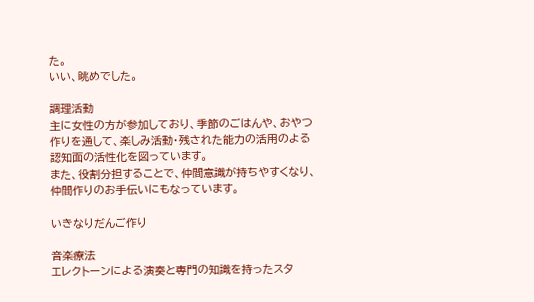た。
いい、眺めでした。

調理活動
主に女性の方が参加しており、季節のごはんや、おやつ作りを通して、楽しみ活動・残された能力の活用のよる認知面の活性化を図っています。
また、役割分担することで、仲間意識が持ちやすくなり、仲間作りのお手伝いにもなっています。

いきなりだんご作り

音楽療法
エレクトーンによる演奏と専門の知識を持ったスタ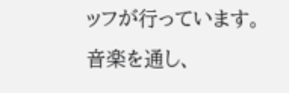ッフが行っています。
音楽を通し、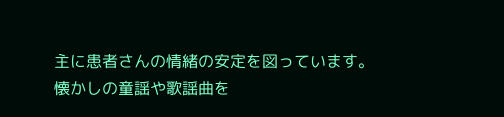主に患者さんの情緒の安定を図っています。
懐かしの童謡や歌謡曲を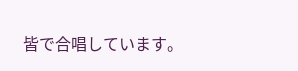皆で合唱しています。